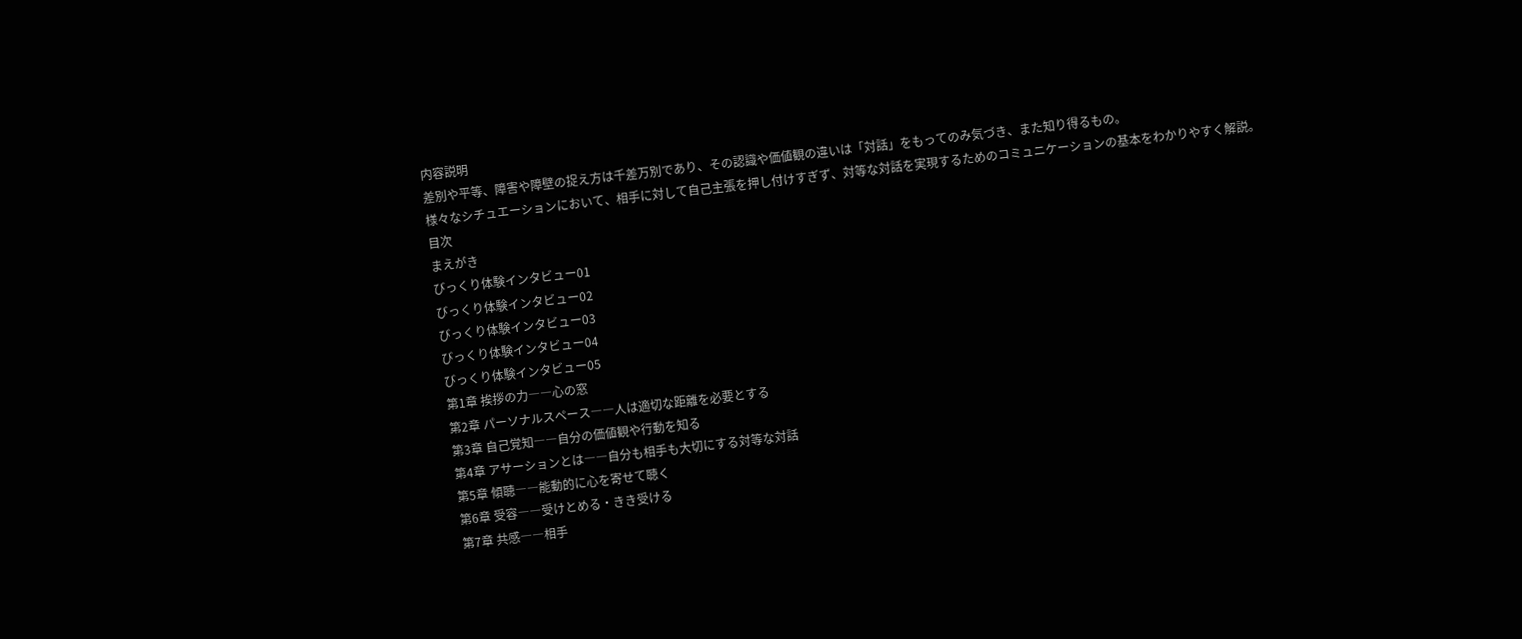内容説明
差別や平等、障害や障壁の捉え方は千差万別であり、その認識や価値観の違いは「対話」をもってのみ気づき、また知り得るもの。
様々なシチュエーションにおいて、相手に対して自己主張を押し付けすぎず、対等な対話を実現するためのコミュニケーションの基本をわかりやすく解説。
目次
まえがき
びっくり体験インタビュー01
びっくり体験インタビュー02
びっくり体験インタビュー03
びっくり体験インタビュー04
びっくり体験インタビュー05
第1章 挨拶の力――心の窓
第2章 パーソナルスペース――人は適切な距離を必要とする
第3章 自己覚知――自分の価値観や行動を知る
第4章 アサーションとは――自分も相手も大切にする対等な対話
第5章 傾聴――能動的に心を寄せて聴く
第6章 受容――受けとめる・きき受ける
第7章 共感――相手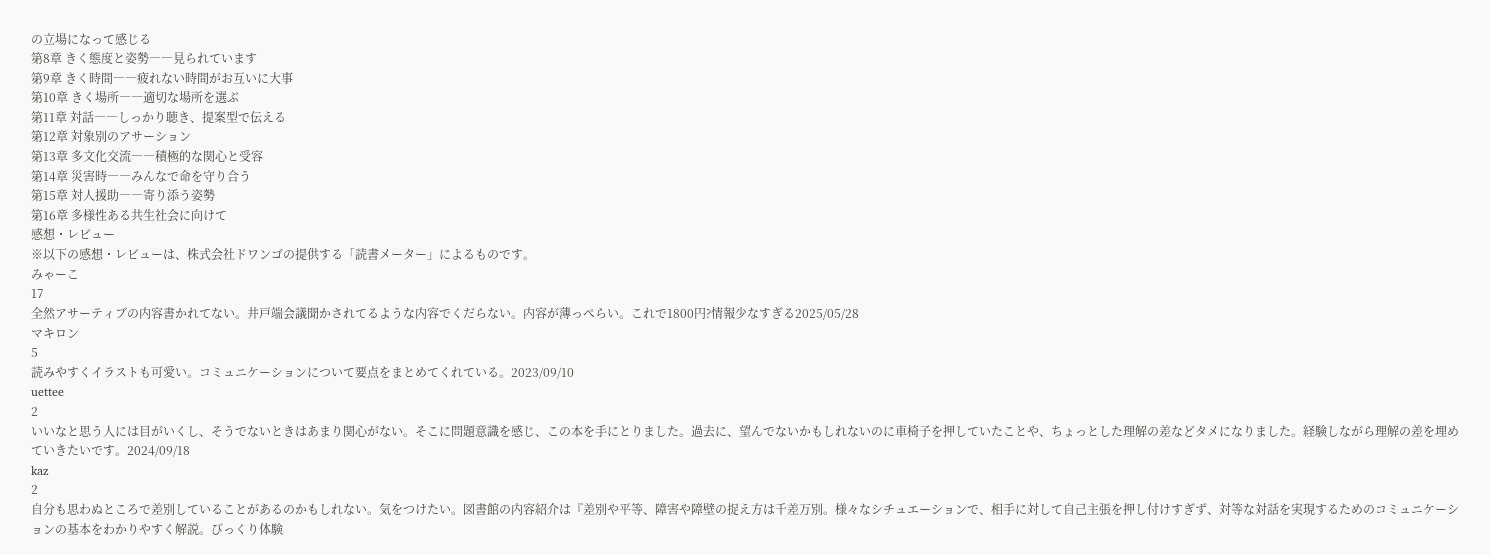の立場になって感じる
第8章 きく態度と姿勢――見られています
第9章 きく時間――疲れない時間がお互いに大事
第10章 きく場所――適切な場所を選ぶ
第11章 対話――しっかり聴き、提案型で伝える
第12章 対象別のアサーション
第13章 多文化交流――積極的な関心と受容
第14章 災害時――みんなで命を守り合う
第15章 対人援助――寄り添う姿勢
第16章 多様性ある共生社会に向けて
感想・レビュー
※以下の感想・レビューは、株式会社ドワンゴの提供する「読書メーター」によるものです。
みゃーこ
17
全然アサーティブの内容書かれてない。井戸端会議聞かされてるような内容でくだらない。内容が薄っぺらい。これで1800円?情報少なすぎる2025/05/28
マキロン
5
読みやすくイラストも可愛い。コミュニケーションについて要点をまとめてくれている。2023/09/10
uettee
2
いいなと思う人には目がいくし、そうでないときはあまり関心がない。そこに問題意識を感じ、この本を手にとりました。過去に、望んでないかもしれないのに車椅子を押していたことや、ちょっとした理解の差などタメになりました。経験しながら理解の差を埋めていきたいです。2024/09/18
kaz
2
自分も思わぬところで差別していることがあるのかもしれない。気をつけたい。図書館の内容紹介は『差別や平等、障害や障壁の捉え方は千差万別。様々なシチュエーションで、相手に対して自己主張を押し付けすぎず、対等な対話を実現するためのコミュニケーションの基本をわかりやすく解説。びっくり体験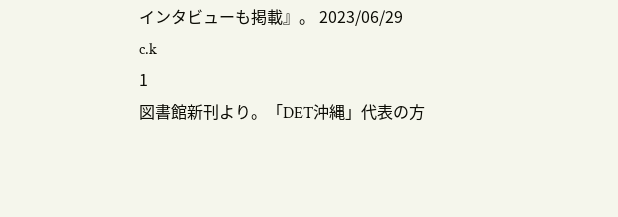インタビューも掲載』。 2023/06/29
c.k
1
図書館新刊より。「DET沖縄」代表の方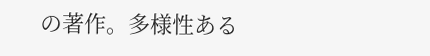の著作。多様性ある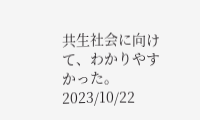共生社会に向けて、わかりやすかった。2023/10/22